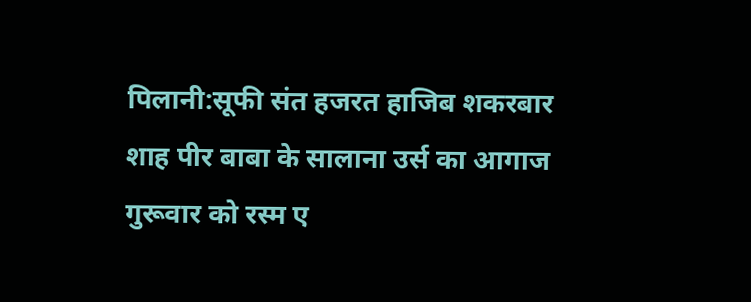पिलानी:सूफी संत हजरत हाजिब शकरबार शाह पीर बाबा के सालाना उर्स का आगाज गुरूवार को रस्म ए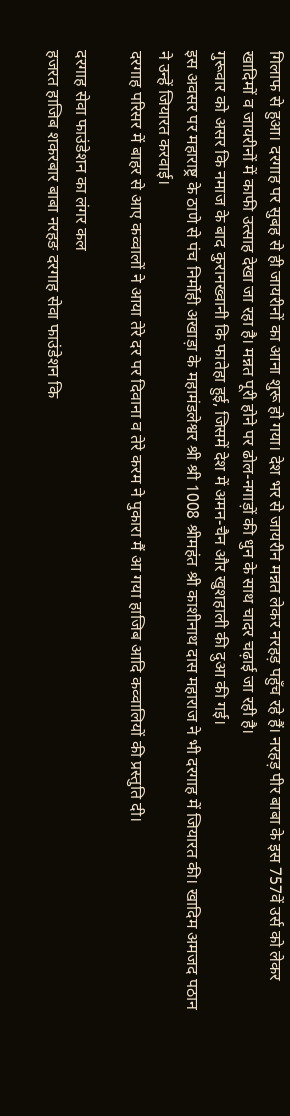गिलाफ से हुआ। दरगाह पर सुबह से ही जायरीनों का आना शुरू हो गया। देश भर से जायरीन मन्नत लेकर नरहड़ पहुँच रहे हैं। नरहड़ पीर बाबा के इस 757वें उर्स को लेकर खादिमों व जायरीनों में काफी उत्साह देखा जा रहा है। मन्नत पूरी होने पर ढोल-नगाड़ों की धुन के साथ चादर चढ़ाई जा रही है।
गुरूवार को असर कि नमाज के बाद कुरानख्वानी कि फातेहा हुई, जिसमें देश में अमन-चैन और खुशहाली की दुआ की गई।
इस अवसर पर महाराष्ट्र के ठाणे से पंच निर्मोही अखाड़ा के महामंडलेश्वर श्री श्री 1008 श्रीमहंत श्री काशीनाथ दास महाराज ने भी दरगाह में जियारत की। खादिम अमजद पठान ने उन्हें जियारत करवाई।
दरगाह परिसर में बाहर से आए कव्वालों ने आया तेरे दर पर दिवाना व तेरे करम ने पुकारा मैं आ गया हाजिब आदि कव्वालियों की प्रस्तुति दी।

दरगाह सेवा फाउंडेशन का लंगर कल
हजरत हाजिब शकरबार बाबा नरहङ दरगाह सेवा फाउंडेशन कि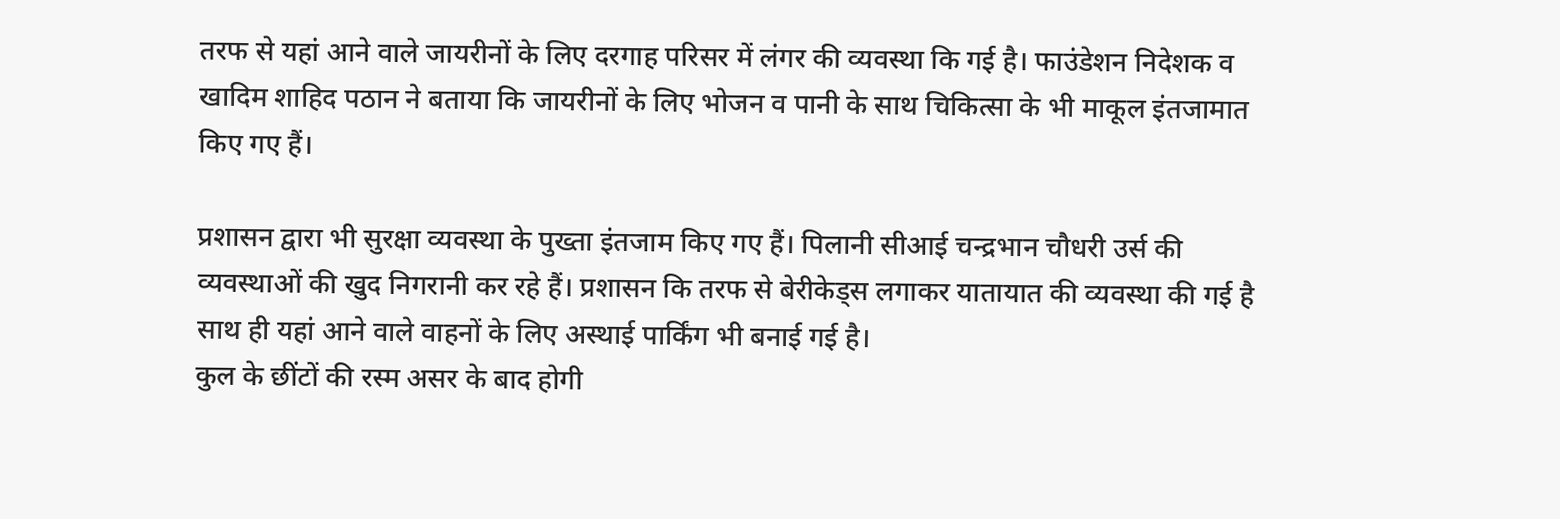तरफ से यहां आने वाले जायरीनों के लिए दरगाह परिसर में लंगर की व्यवस्था कि गई है। फाउंडेशन निदेशक व खादिम शाहिद पठान ने बताया कि जायरीनों के लिए भोजन व पानी के साथ चिकित्सा के भी माकूल इंतजामात किए गए हैं।

प्रशासन द्वारा भी सुरक्षा व्यवस्था के पुख्ता इंतजाम किए गए हैं। पिलानी सीआई चन्द्रभान चौधरी उर्स की व्यवस्थाओं की खुद निगरानी कर रहे हैं। प्रशासन कि तरफ से बेरीकेड्स लगाकर यातायात की व्यवस्था की गई है साथ ही यहां आने वाले वाहनों के लिए अस्थाई पार्किंग भी बनाई गई है।
कुल के छींटों की रस्म असर के बाद होगी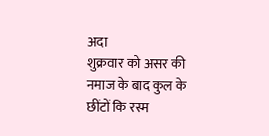अदा
शुक्रवार को असर की नमाज के बाद कुल के छींटों कि रस्म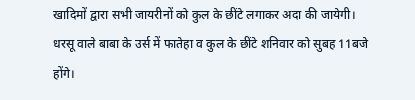खादिमों द्वारा सभी जायरीनों को कुल के छींटे लगाकर अदा की जायेगी। धरसू वाले बाबा के उर्स में फातेहा व कुल के छींटे शनिवार को सुबह 11बजे होंगे।